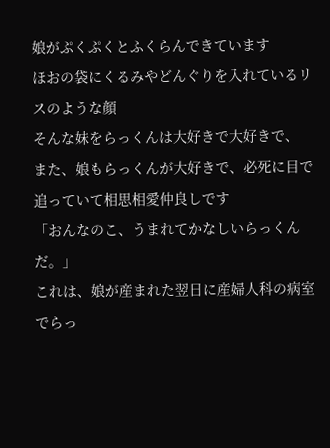娘がぷくぷくとふくらんできています
ほおの袋にくるみやどんぐりを入れているリスのような顔
そんな妹をらっくんは大好きで大好きで、
また、娘もらっくんが大好きで、必死に目で追っていて相思相愛仲良しです
「おんなのこ、うまれてかなしいらっくんだ。」
これは、娘が産まれた翌日に産婦人科の病室でらっ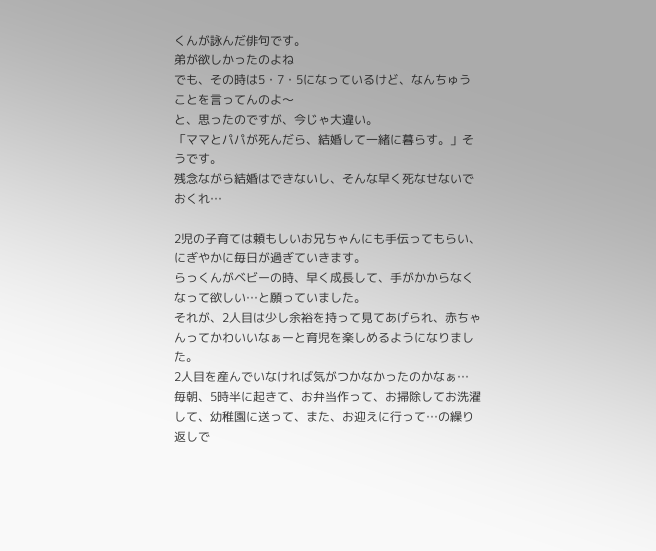くんが詠んだ俳句です。
弟が欲しかったのよね
でも、その時は5・7・5になっているけど、なんちゅうことを言ってんのよ〜
と、思ったのですが、今じゃ大違い。
「ママとパパが死んだら、結婚して一緒に暮らす。」そうです。
残念ながら結婚はできないし、そんな早く死なせないでおくれ…

2児の子育ては頼もしいお兄ちゃんにも手伝ってもらい、にぎやかに毎日が過ぎていきます。
らっくんがベビーの時、早く成長して、手がかからなくなって欲しい…と願っていました。
それが、2人目は少し余裕を持って見てあげられ、赤ちゃんってかわいいなぁーと育児を楽しめるようになりました。
2人目を産んでいなければ気がつかなかったのかなぁ…
毎朝、5時半に起きて、お弁当作って、お掃除してお洗濯して、幼稚園に送って、また、お迎えに行って…の繰り返しで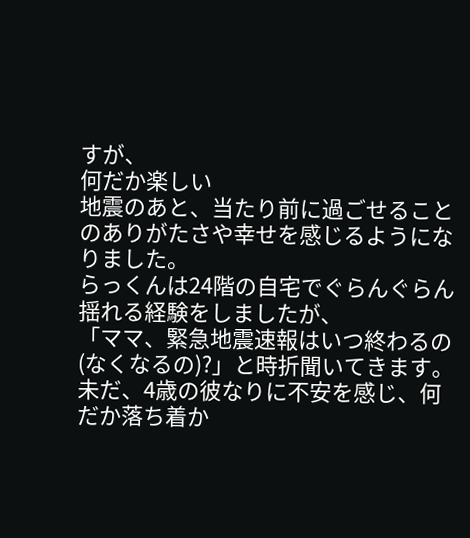すが、
何だか楽しい
地震のあと、当たり前に過ごせることのありがたさや幸せを感じるようになりました。
らっくんは24階の自宅でぐらんぐらん揺れる経験をしましたが、
「ママ、緊急地震速報はいつ終わるの(なくなるの)?」と時折聞いてきます。
未だ、4歳の彼なりに不安を感じ、何だか落ち着か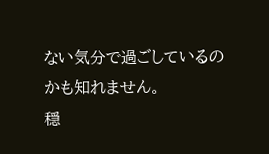ない気分で過ごしているのかも知れません。
穏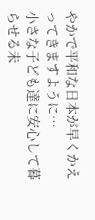やかで平和な日本が早くかえってきますように…
小さな子ども達に安心して暮らせる未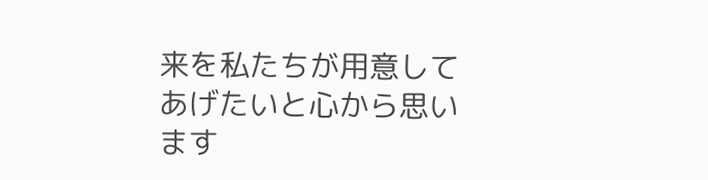来を私たちが用意してあげたいと心から思います